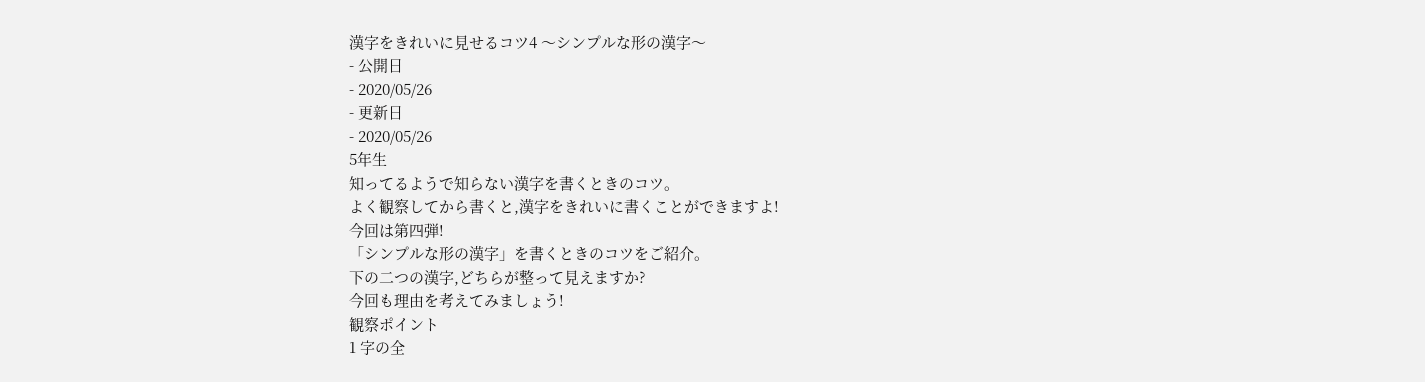漢字をきれいに見せるコツ4 〜シンプルな形の漢字〜
- 公開日
- 2020/05/26
- 更新日
- 2020/05/26
5年生
知ってるようで知らない漢字を書くときのコツ。
よく観察してから書くと,漢字をきれいに書くことができますよ!
今回は第四弾!
「シンプルな形の漢字」を書くときのコツをご紹介。
下の二つの漢字,どちらが整って見えますか?
今回も理由を考えてみましょう!
観察ポイント
1 字の全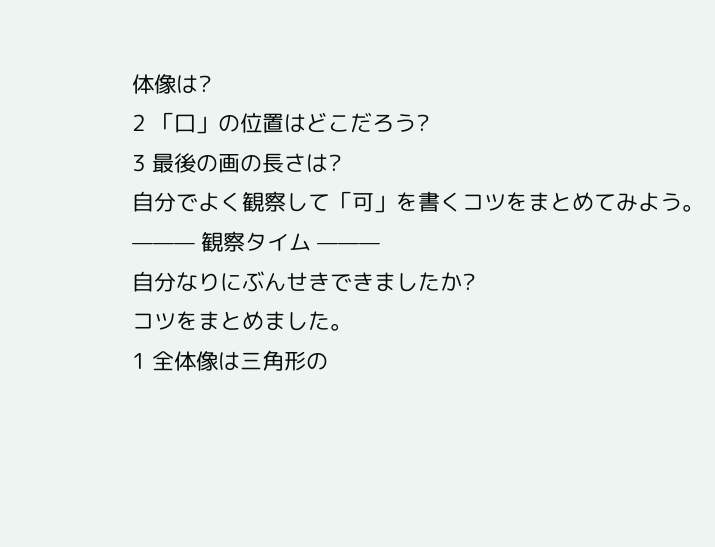体像は?
2 「口」の位置はどこだろう?
3 最後の画の長さは?
自分でよく観察して「可」を書くコツをまとめてみよう。
——— 観察タイム ———
自分なりにぶんせきできましたか?
コツをまとめました。
1 全体像は三角形の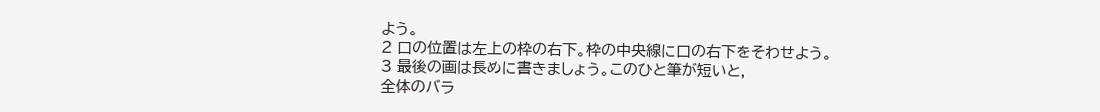よう。
2 口の位置は左上の枠の右下。枠の中央線に口の右下をそわせよう。
3 最後の画は長めに書きましょう。このひと筆が短いと,
全体のバラ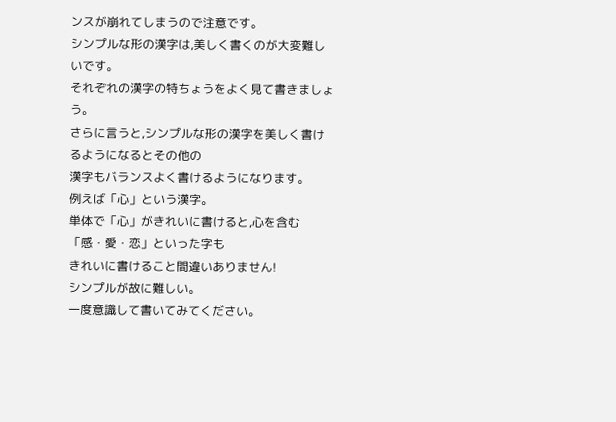ンスが崩れてしまうので注意です。
シンプルな形の漢字は,美しく書くのが大変難しいです。
それぞれの漢字の特ちょうをよく見て書きましょう。
さらに言うと,シンプルな形の漢字を美しく書けるようになるとその他の
漢字もバランスよく書けるようになります。
例えば「心」という漢字。
単体で「心」がきれいに書けると,心を含む「感・愛・恋」といった字も
きれいに書けること間違いありません!
シンプルが故に難しい。
一度意識して書いてみてください。